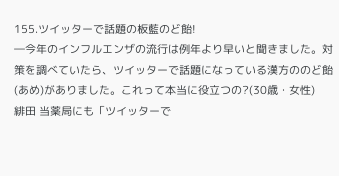155.ツイッターで話題の板藍のど飴!
―今年のインフルエンザの流行は例年より早いと聞きました。対策を調べていたら、ツイッターで話題になっている漢方ののど飴(あめ)がありました。これって本当に役立つの?(30歳・女性)
緋田 当薬局にも「ツイッターで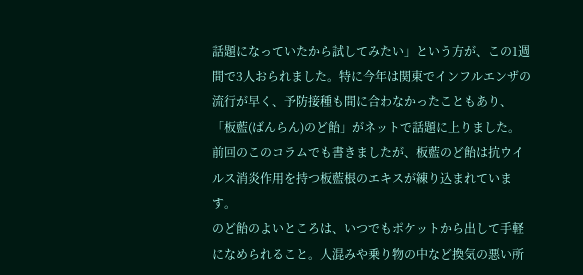話題になっていたから試してみたい」という方が、この1週間で3人おられました。特に今年は関東でインフルエンザの流行が早く、予防接種も間に合わなかったこともあり、「板藍(ばんらん)のど飴」がネットで話題に上りました。
前回のこのコラムでも書きましたが、板藍のど飴は抗ウイルス消炎作用を持つ板藍根のエキスが練り込まれています。
のど飴のよいところは、いつでもポケットから出して手軽になめられること。人混みや乗り物の中など換気の悪い所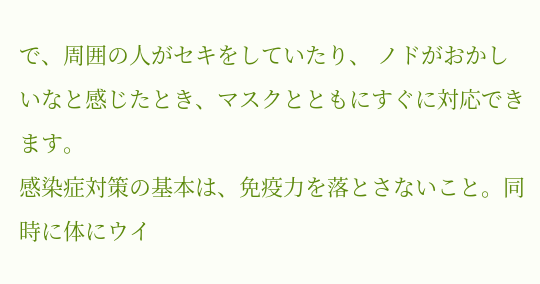で、周囲の人がセキをしていたり、 ノドがおかしいなと感じたとき、マスクとともにすぐに対応できます。
感染症対策の基本は、免疫力を落とさないこと。同時に体にウイ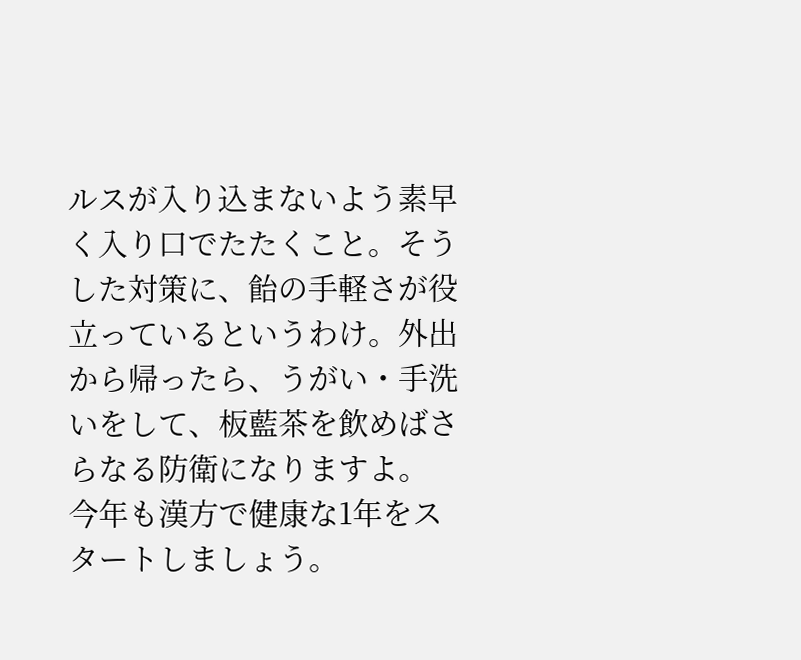ルスが入り込まないよう素早く入り口でたたくこと。そうした対策に、飴の手軽さが役立っているというわけ。外出から帰ったら、うがい・手洗いをして、板藍茶を飲めばさらなる防衛になりますよ。
今年も漢方で健康な1年をスタートしましょう。